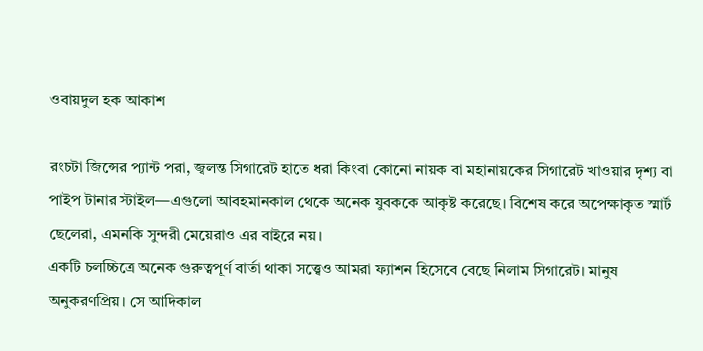ওবায়দুল হক আকাশ

রংচটা জিন্সের প্যান্ট পরা, জ্বলন্ত সিগারেট হাতে ধরা কিংবা কোনো নায়ক বা মহানায়কের সিগারেট খাওয়ার দৃশ্য বা পাইপ টানার স্টাইল—এগুলো আবহমানকাল থেকে অনেক যুবককে আকৃষ্ট করেছে। বিশেষ করে অপেক্ষাকৃত স্মার্ট ছেলেরা, এমনকি সুন্দরী মেয়েরাও এর বাইরে নয়।
একটি চলচ্চিত্রে অনেক গুরুত্বপূর্ণ বার্তা থাকা সত্ত্বেও আমরা ফ্যাশন হিসেবে বেছে নিলাম সিগারেট। মানুষ অনুকরণপ্রিয়। সে আদিকাল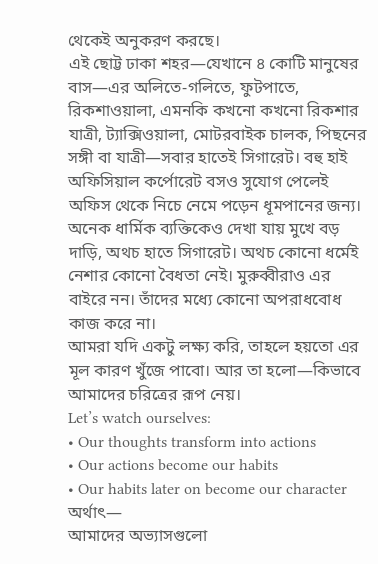থেকেই অনুকরণ করছে।
এই ছোট্ট ঢাকা শহর—যেখানে ৪ কোটি মানুষের বাস—এর অলিতে-গলিতে, ফুটপাতে, রিকশাওয়ালা, এমনকি কখনো কখনো রিকশার যাত্রী, ট্যাক্সিওয়ালা, মোটরবাইক চালক, পিছনের সঙ্গী বা যাত্রী—সবার হাতেই সিগারেট। বহু হাই অফিসিয়াল কর্পোরেট বসও সুযোগ পেলেই অফিস থেকে নিচে নেমে পড়েন ধূমপানের জন্য।
অনেক ধার্মিক ব্যক্তিকেও দেখা যায় মুখে বড় দাড়ি, অথচ হাতে সিগারেট। অথচ কোনো ধর্মেই নেশার কোনো বৈধতা নেই। মুরুব্বীরাও এর বাইরে নন। তাঁদের মধ্যে কোনো অপরাধবোধ কাজ করে না।
আমরা যদি একটু লক্ষ্য করি, তাহলে হয়তো এর মূল কারণ খুঁজে পাবো। আর তা হলো—কিভাবে আমাদের চরিত্রের রূপ নেয়।
Let’s watch ourselves:
• Our thoughts transform into actions
• Our actions become our habits
• Our habits later on become our character
অর্থাৎ—
আমাদের অভ্যাসগুলো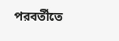পরবর্তীতে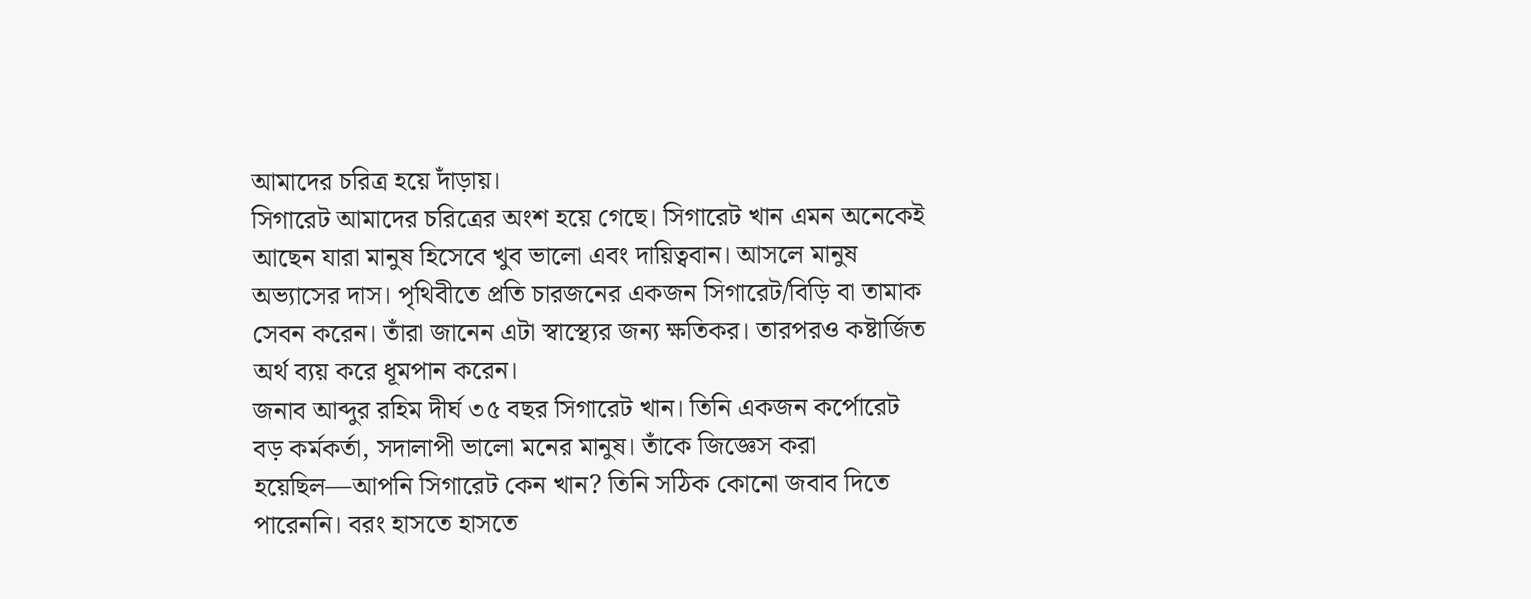আমাদের চরিত্র হয়ে দাঁড়ায়।
সিগারেট আমাদের চরিত্রের অংশ হয়ে গেছে। সিগারেট খান এমন অনেকেই আছেন যারা মানুষ হিসেবে খুব ভালো এবং দায়িত্ববান। আসলে মানুষ অভ্যাসের দাস। পৃথিবীতে প্রতি চারজনের একজন সিগারেট/বিড়ি বা তামাক সেবন করেন। তাঁরা জানেন এটা স্বাস্থ্যের জন্য ক্ষতিকর। তারপরও কষ্টার্জিত অর্থ ব্যয় করে ধূমপান করেন।
জনাব আব্দুর রহিম দীর্ঘ ৩৫ বছর সিগারেট খান। তিনি একজন কর্পোরেট বড় কর্মকর্তা, সদালাপী ভালো মনের মানুষ। তাঁকে জিজ্ঞেস করা হয়েছিল—আপনি সিগারেট কেন খান? তিনি সঠিক কোনো জবাব দিতে পারেননি। বরং হাসতে হাসতে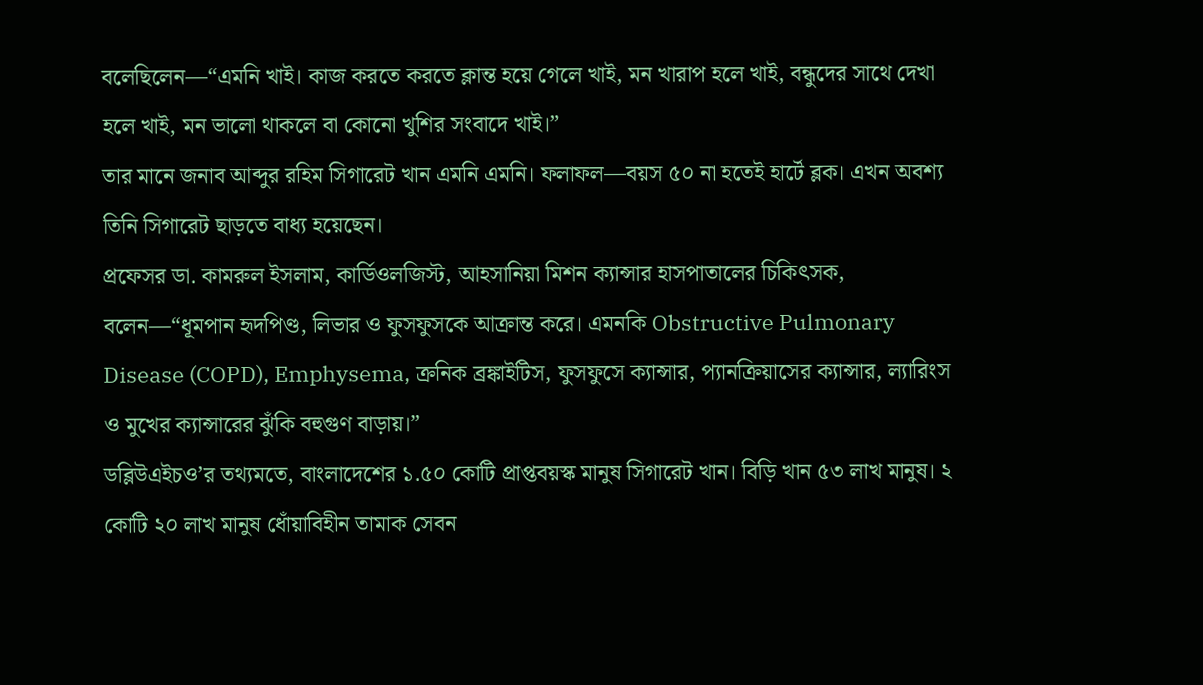বলেছিলেন—“এমনি খাই। কাজ করতে করতে ক্লান্ত হয়ে গেলে খাই, মন খারাপ হলে খাই, বন্ধুদের সাথে দেখা হলে খাই, মন ভালো থাকলে বা কোনো খুশির সংবাদে খাই।”
তার মানে জনাব আব্দুর রহিম সিগারেট খান এমনি এমনি। ফলাফল—বয়স ৫০ না হতেই হার্টে ব্লক। এখন অবশ্য তিনি সিগারেট ছাড়তে বাধ্য হয়েছেন।
প্রফেসর ডা. কামরুল ইসলাম, কার্ডিওলজিস্ট, আহসানিয়া মিশন ক্যান্সার হাসপাতালের চিকিৎসক, বলেন—“ধূমপান হৃদপিণ্ড, লিভার ও ফুসফুসকে আক্রান্ত করে। এমনকি Obstructive Pulmonary Disease (COPD), Emphysema, ক্রনিক ব্রঙ্কাইটিস, ফুসফুসে ক্যান্সার, প্যানক্রিয়াসের ক্যান্সার, ল্যারিংস ও মুখের ক্যান্সারের ঝুঁকি বহুগুণ বাড়ায়।”
ডব্লিউএইচও’র তথ্যমতে, বাংলাদেশের ১.৫০ কোটি প্রাপ্তবয়স্ক মানুষ সিগারেট খান। বিড়ি খান ৫৩ লাখ মানুষ। ২ কোটি ২০ লাখ মানুষ ধোঁয়াবিহীন তামাক সেবন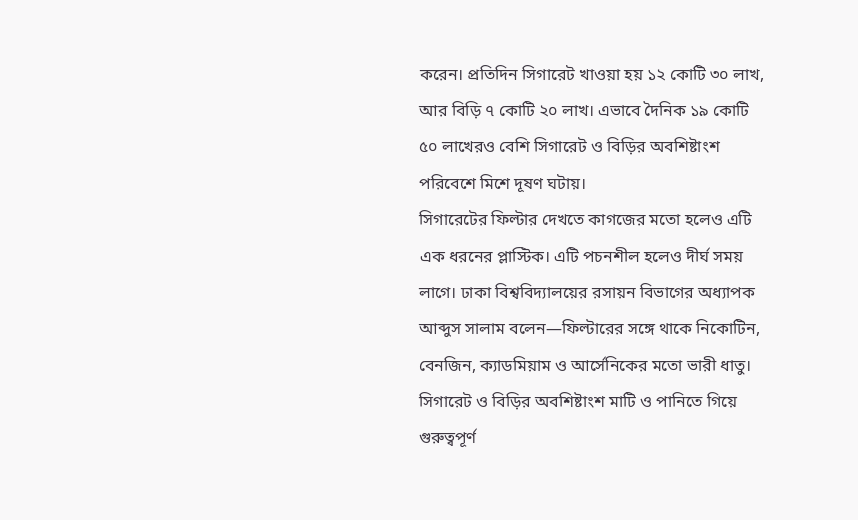করেন। প্রতিদিন সিগারেট খাওয়া হয় ১২ কোটি ৩০ লাখ, আর বিড়ি ৭ কোটি ২০ লাখ। এভাবে দৈনিক ১৯ কোটি ৫০ লাখেরও বেশি সিগারেট ও বিড়ির অবশিষ্টাংশ পরিবেশে মিশে দূষণ ঘটায়।
সিগারেটের ফিল্টার দেখতে কাগজের মতো হলেও এটি এক ধরনের প্লাস্টিক। এটি পচনশীল হলেও দীর্ঘ সময় লাগে। ঢাকা বিশ্ববিদ্যালয়ের রসায়ন বিভাগের অধ্যাপক আব্দুস সালাম বলেন—ফিল্টারের সঙ্গে থাকে নিকোটিন, বেনজিন, ক্যাডমিয়াম ও আর্সেনিকের মতো ভারী ধাতু। সিগারেট ও বিড়ির অবশিষ্টাংশ মাটি ও পানিতে গিয়ে গুরুত্বপূর্ণ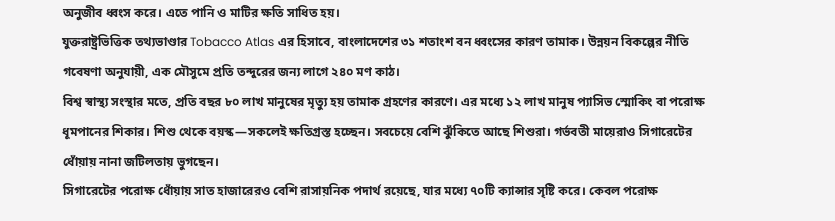অনুজীব ধ্বংস করে। এতে পানি ও মাটির ক্ষতি সাধিত হয়।
যুক্তরাষ্ট্রভিত্তিক তথ্যভাণ্ডার Tobacco Atlas এর হিসাবে, বাংলাদেশের ৩১ শতাংশ বন ধ্বংসের কারণ তামাক। উন্নয়ন বিকল্পের নীতি গবেষণা অনুযায়ী, এক মৌসুমে প্রতি তন্দুরের জন্য লাগে ২৪০ মণ কাঠ।
বিশ্ব স্বাস্থ্য সংস্থার মতে, প্রতি বছর ৮০ লাখ মানুষের মৃত্যু হয় তামাক গ্রহণের কারণে। এর মধ্যে ১২ লাখ মানুষ প্যাসিভ স্মোকিং বা পরোক্ষ ধূমপানের শিকার। শিশু থেকে বয়স্ক—সকলেই ক্ষতিগ্রস্ত হচ্ছেন। সবচেয়ে বেশি ঝুঁকিতে আছে শিশুরা। গর্ভবতী মায়েরাও সিগারেটের ধোঁয়ায় নানা জটিলতায় ভুগছেন।
সিগারেটের পরোক্ষ ধোঁয়ায় সাত হাজারেরও বেশি রাসায়নিক পদার্থ রয়েছে, যার মধ্যে ৭০টি ক্যান্সার সৃষ্টি করে। কেবল পরোক্ষ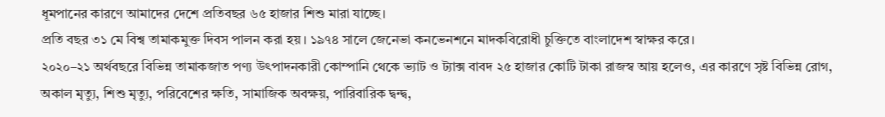ধূমপানের কারণে আমাদের দেশে প্রতিবছর ৬৫ হাজার শিশু মারা যাচ্ছে।
প্রতি বছর ৩১ মে বিশ্ব তামাকমুক্ত দিবস পালন করা হয়। ১৯৭৪ সালে জেনেভা কনভেনশনে মাদকবিরোধী চুক্তিতে বাংলাদেশ স্বাক্ষর করে।
২০২০–২১ অর্থবছরে বিভিন্ন তামাকজাত পণ্য উৎপাদনকারী কোম্পানি থেকে ভ্যাট ও ট্যাক্স বাবদ ২৫ হাজার কোটি টাকা রাজস্ব আয় হলেও, এর কারণে সৃষ্ট বিভিন্ন রোগ, অকাল মৃত্যু, শিশু মৃত্যু, পরিবেশের ক্ষতি, সামাজিক অবক্ষয়, পারিবারিক দ্বন্দ্ব,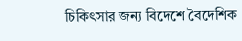চিকিৎসার জন্য বিদেশে বৈদেশিক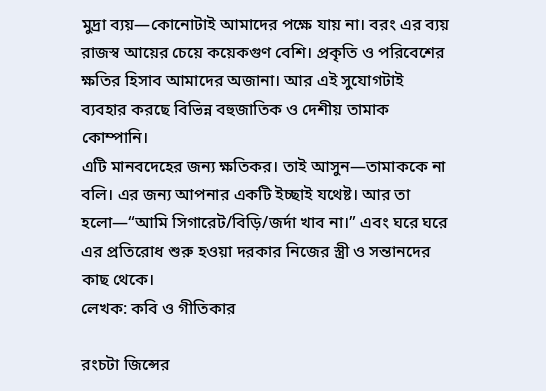মুদ্রা ব্যয়—কোনোটাই আমাদের পক্ষে যায় না। বরং এর ব্যয় রাজস্ব আয়ের চেয়ে কয়েকগুণ বেশি। প্রকৃতি ও পরিবেশের ক্ষতির হিসাব আমাদের অজানা। আর এই সুযোগটাই ব্যবহার করছে বিভিন্ন বহুজাতিক ও দেশীয় তামাক কোম্পানি।
এটি মানবদেহের জন্য ক্ষতিকর। তাই আসুন—তামাককে না বলি। এর জন্য আপনার একটি ইচ্ছাই যথেষ্ট। আর তা হলো—“আমি সিগারেট/বিড়ি/জর্দা খাব না।” এবং ঘরে ঘরে এর প্রতিরোধ শুরু হওয়া দরকার নিজের স্ত্রী ও সন্তানদের কাছ থেকে।
লেখক: কবি ও গীতিকার

রংচটা জিন্সের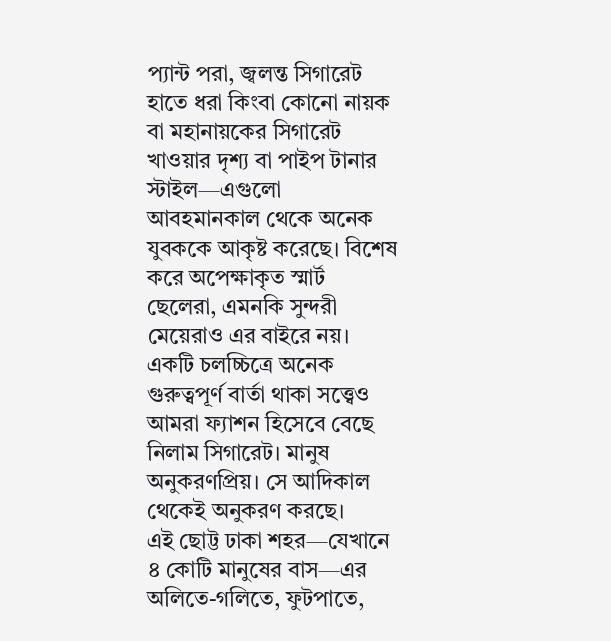প্যান্ট পরা, জ্বলন্ত সিগারেট হাতে ধরা কিংবা কোনো নায়ক বা মহানায়কের সিগারেট খাওয়ার দৃশ্য বা পাইপ টানার স্টাইল—এগুলো আবহমানকাল থেকে অনেক যুবককে আকৃষ্ট করেছে। বিশেষ করে অপেক্ষাকৃত স্মার্ট ছেলেরা, এমনকি সুন্দরী মেয়েরাও এর বাইরে নয়।
একটি চলচ্চিত্রে অনেক গুরুত্বপূর্ণ বার্তা থাকা সত্ত্বেও আমরা ফ্যাশন হিসেবে বেছে নিলাম সিগারেট। মানুষ অনুকরণপ্রিয়। সে আদিকাল থেকেই অনুকরণ করছে।
এই ছোট্ট ঢাকা শহর—যেখানে ৪ কোটি মানুষের বাস—এর অলিতে-গলিতে, ফুটপাতে,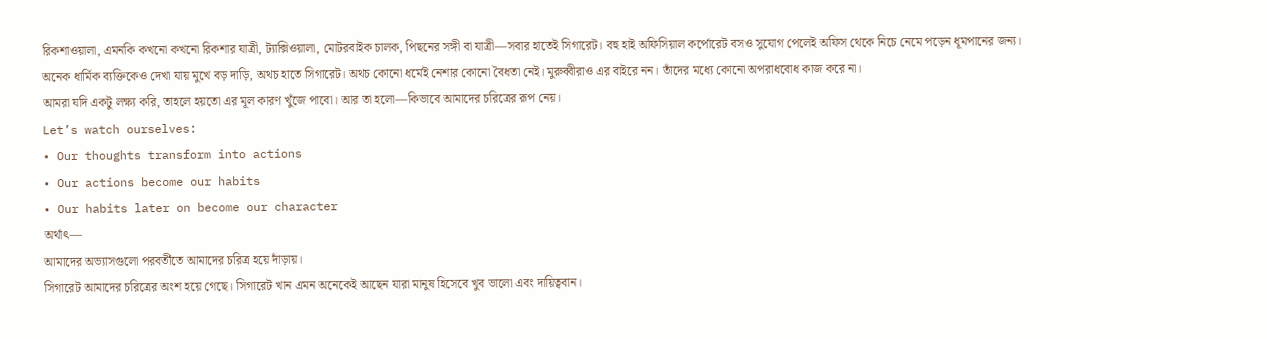রিকশাওয়ালা, এমনকি কখনো কখনো রিকশার যাত্রী, ট্যাক্সিওয়ালা, মোটরবাইক চালক, পিছনের সঙ্গী বা যাত্রী—সবার হাতেই সিগারেট। বহু হাই অফিসিয়াল কর্পোরেট বসও সুযোগ পেলেই অফিস থেকে নিচে নেমে পড়েন ধূমপানের জন্য।
অনেক ধার্মিক ব্যক্তিকেও দেখা যায় মুখে বড় দাড়ি, অথচ হাতে সিগারেট। অথচ কোনো ধর্মেই নেশার কোনো বৈধতা নেই। মুরুব্বীরাও এর বাইরে নন। তাঁদের মধ্যে কোনো অপরাধবোধ কাজ করে না।
আমরা যদি একটু লক্ষ্য করি, তাহলে হয়তো এর মূল কারণ খুঁজে পাবো। আর তা হলো—কিভাবে আমাদের চরিত্রের রূপ নেয়।
Let’s watch ourselves:
• Our thoughts transform into actions
• Our actions become our habits
• Our habits later on become our character
অর্থাৎ—
আমাদের অভ্যাসগুলো পরবর্তীতে আমাদের চরিত্র হয়ে দাঁড়ায়।
সিগারেট আমাদের চরিত্রের অংশ হয়ে গেছে। সিগারেট খান এমন অনেকেই আছেন যারা মানুষ হিসেবে খুব ভালো এবং দায়িত্ববান।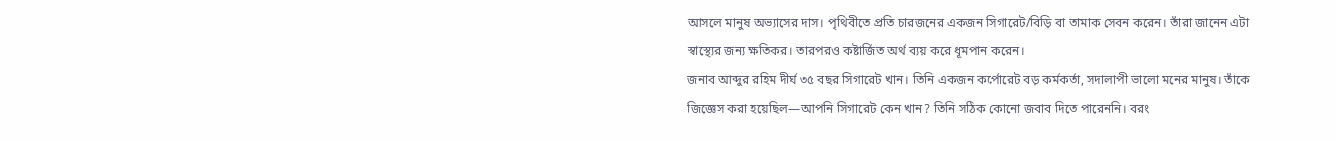আসলে মানুষ অভ্যাসের দাস। পৃথিবীতে প্রতি চারজনের একজন সিগারেট/বিড়ি বা তামাক সেবন করেন। তাঁরা জানেন এটা স্বাস্থ্যের জন্য ক্ষতিকর। তারপরও কষ্টার্জিত অর্থ ব্যয় করে ধূমপান করেন।
জনাব আব্দুর রহিম দীর্ঘ ৩৫ বছর সিগারেট খান। তিনি একজন কর্পোরেট বড় কর্মকর্তা, সদালাপী ভালো মনের মানুষ। তাঁকে জিজ্ঞেস করা হয়েছিল—আপনি সিগারেট কেন খান? তিনি সঠিক কোনো জবাব দিতে পারেননি। বরং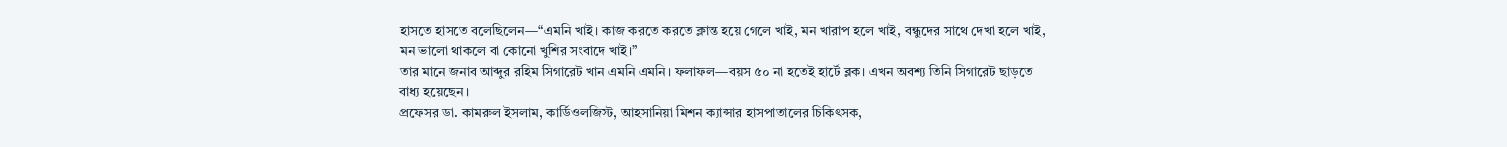হাসতে হাসতে বলেছিলেন—“এমনি খাই। কাজ করতে করতে ক্লান্ত হয়ে গেলে খাই, মন খারাপ হলে খাই, বন্ধুদের সাথে দেখা হলে খাই, মন ভালো থাকলে বা কোনো খুশির সংবাদে খাই।”
তার মানে জনাব আব্দুর রহিম সিগারেট খান এমনি এমনি। ফলাফল—বয়স ৫০ না হতেই হার্টে ব্লক। এখন অবশ্য তিনি সিগারেট ছাড়তে বাধ্য হয়েছেন।
প্রফেসর ডা. কামরুল ইসলাম, কার্ডিওলজিস্ট, আহসানিয়া মিশন ক্যান্সার হাসপাতালের চিকিৎসক,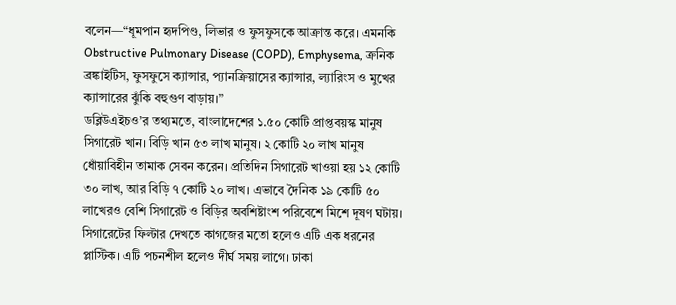বলেন—“ধূমপান হৃদপিণ্ড, লিভার ও ফুসফুসকে আক্রান্ত করে। এমনকি Obstructive Pulmonary Disease (COPD), Emphysema, ক্রনিক ব্রঙ্কাইটিস, ফুসফুসে ক্যান্সার, প্যানক্রিয়াসের ক্যান্সার, ল্যারিংস ও মুখের ক্যান্সারের ঝুঁকি বহুগুণ বাড়ায়।”
ডব্লিউএইচও’র তথ্যমতে, বাংলাদেশের ১.৫০ কোটি প্রাপ্তবয়স্ক মানুষ সিগারেট খান। বিড়ি খান ৫৩ লাখ মানুষ। ২ কোটি ২০ লাখ মানুষ ধোঁয়াবিহীন তামাক সেবন করেন। প্রতিদিন সিগারেট খাওয়া হয় ১২ কোটি ৩০ লাখ, আর বিড়ি ৭ কোটি ২০ লাখ। এভাবে দৈনিক ১৯ কোটি ৫০ লাখেরও বেশি সিগারেট ও বিড়ির অবশিষ্টাংশ পরিবেশে মিশে দূষণ ঘটায়।
সিগারেটের ফিল্টার দেখতে কাগজের মতো হলেও এটি এক ধরনের প্লাস্টিক। এটি পচনশীল হলেও দীর্ঘ সময় লাগে। ঢাকা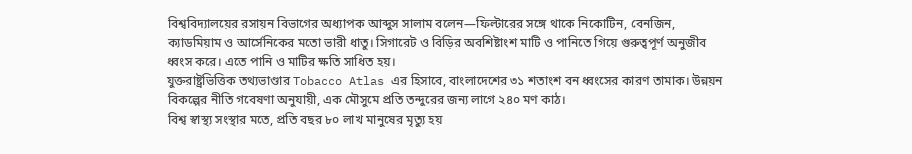বিশ্ববিদ্যালয়ের রসায়ন বিভাগের অধ্যাপক আব্দুস সালাম বলেন—ফিল্টারের সঙ্গে থাকে নিকোটিন, বেনজিন, ক্যাডমিয়াম ও আর্সেনিকের মতো ভারী ধাতু। সিগারেট ও বিড়ির অবশিষ্টাংশ মাটি ও পানিতে গিয়ে গুরুত্বপূর্ণ অনুজীব ধ্বংস করে। এতে পানি ও মাটির ক্ষতি সাধিত হয়।
যুক্তরাষ্ট্রভিত্তিক তথ্যভাণ্ডার Tobacco Atlas এর হিসাবে, বাংলাদেশের ৩১ শতাংশ বন ধ্বংসের কারণ তামাক। উন্নয়ন বিকল্পের নীতি গবেষণা অনুযায়ী, এক মৌসুমে প্রতি তন্দুরের জন্য লাগে ২৪০ মণ কাঠ।
বিশ্ব স্বাস্থ্য সংস্থার মতে, প্রতি বছর ৮০ লাখ মানুষের মৃত্যু হয়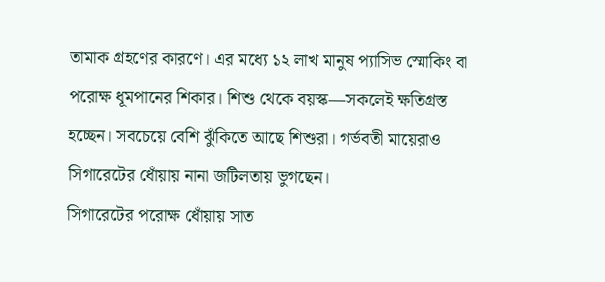তামাক গ্রহণের কারণে। এর মধ্যে ১২ লাখ মানুষ প্যাসিভ স্মোকিং বা পরোক্ষ ধূমপানের শিকার। শিশু থেকে বয়স্ক—সকলেই ক্ষতিগ্রস্ত হচ্ছেন। সবচেয়ে বেশি ঝুঁকিতে আছে শিশুরা। গর্ভবতী মায়েরাও সিগারেটের ধোঁয়ায় নানা জটিলতায় ভুগছেন।
সিগারেটের পরোক্ষ ধোঁয়ায় সাত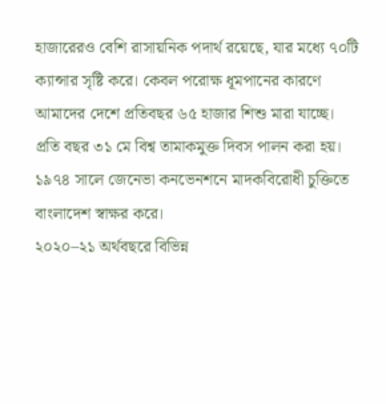হাজারেরও বেশি রাসায়নিক পদার্থ রয়েছে, যার মধ্যে ৭০টি ক্যান্সার সৃষ্টি করে। কেবল পরোক্ষ ধূমপানের কারণে আমাদের দেশে প্রতিবছর ৬৫ হাজার শিশু মারা যাচ্ছে।
প্রতি বছর ৩১ মে বিশ্ব তামাকমুক্ত দিবস পালন করা হয়। ১৯৭৪ সালে জেনেভা কনভেনশনে মাদকবিরোধী চুক্তিতে বাংলাদেশ স্বাক্ষর করে।
২০২০–২১ অর্থবছরে বিভিন্ন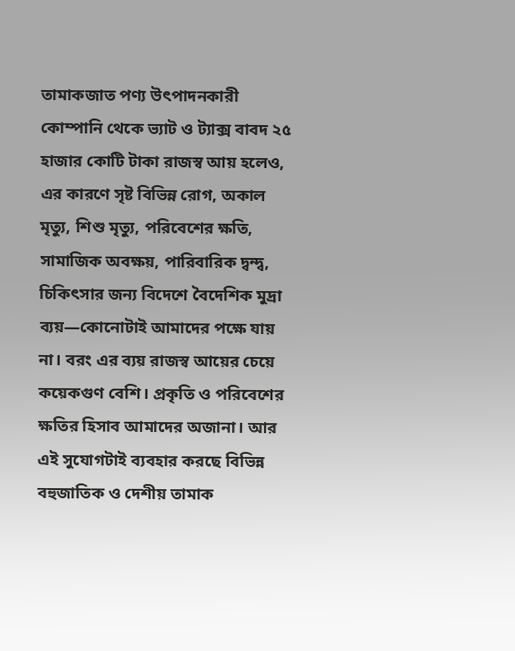তামাকজাত পণ্য উৎপাদনকারী কোম্পানি থেকে ভ্যাট ও ট্যাক্স বাবদ ২৫ হাজার কোটি টাকা রাজস্ব আয় হলেও, এর কারণে সৃষ্ট বিভিন্ন রোগ, অকাল মৃত্যু, শিশু মৃত্যু, পরিবেশের ক্ষতি, সামাজিক অবক্ষয়, পারিবারিক দ্বন্দ্ব, চিকিৎসার জন্য বিদেশে বৈদেশিক মুদ্রা ব্যয়—কোনোটাই আমাদের পক্ষে যায় না। বরং এর ব্যয় রাজস্ব আয়ের চেয়ে কয়েকগুণ বেশি। প্রকৃতি ও পরিবেশের ক্ষতির হিসাব আমাদের অজানা। আর এই সুযোগটাই ব্যবহার করছে বিভিন্ন বহুজাতিক ও দেশীয় তামাক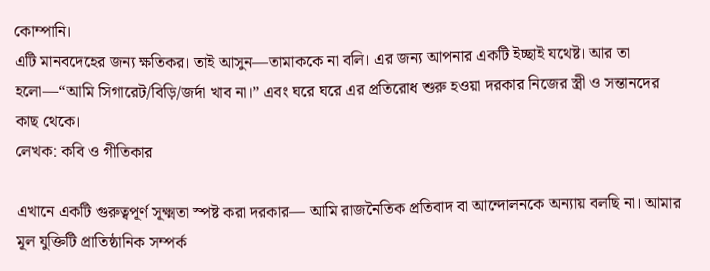কোম্পানি।
এটি মানবদেহের জন্য ক্ষতিকর। তাই আসুন—তামাককে না বলি। এর জন্য আপনার একটি ইচ্ছাই যথেষ্ট। আর তা হলো—“আমি সিগারেট/বিড়ি/জর্দা খাব না।” এবং ঘরে ঘরে এর প্রতিরোধ শুরু হওয়া দরকার নিজের স্ত্রী ও সন্তানদের কাছ থেকে।
লেখক: কবি ও গীতিকার

এখানে একটি গুরুত্বপূর্ণ সূক্ষ্মতা স্পষ্ট করা দরকার— আমি রাজনৈতিক প্রতিবাদ বা আন্দোলনকে অন্যায় বলছি না। আমার মূল যুক্তিটি প্রাতিষ্ঠানিক সম্পর্ক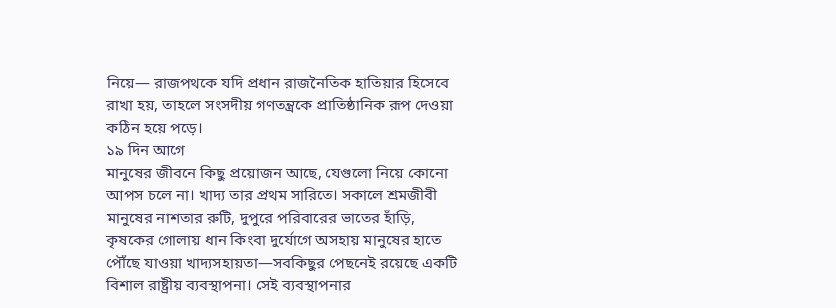নিয়ে— রাজপথকে যদি প্রধান রাজনৈতিক হাতিয়ার হিসেবে রাখা হয়, তাহলে সংসদীয় গণতন্ত্রকে প্রাতিষ্ঠানিক রূপ দেওয়া কঠিন হয়ে পড়ে।
১৯ দিন আগে
মানুষের জীবনে কিছু প্রয়োজন আছে, যেগুলো নিয়ে কোনো আপস চলে না। খাদ্য তার প্রথম সারিতে। সকালে শ্রমজীবী মানুষের নাশতার রুটি, দুপুরে পরিবারের ভাতের হাঁড়ি, কৃষকের গোলায় ধান কিংবা দুর্যোগে অসহায় মানুষের হাতে পৌঁছে যাওয়া খাদ্যসহায়তা—সবকিছুর পেছনেই রয়েছে একটি বিশাল রাষ্ট্রীয় ব্যবস্থাপনা। সেই ব্যবস্থাপনার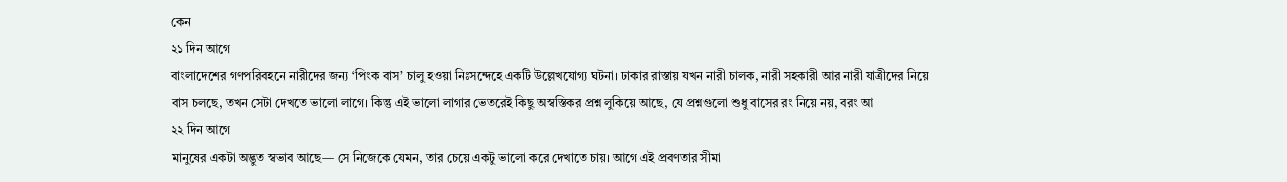কেন
২১ দিন আগে
বাংলাদেশের গণপরিবহনে নারীদের জন্য ‘পিংক বাস’ চালু হওয়া নিঃসন্দেহে একটি উল্লেখযোগ্য ঘটনা। ঢাকার রাস্তায় যখন নারী চালক, নারী সহকারী আর নারী যাত্রীদের নিয়ে বাস চলছে, তখন সেটা দেখতে ভালো লাগে। কিন্তু এই ভালো লাগার ভেতরেই কিছু অস্বস্তিকর প্রশ্ন লুকিয়ে আছে, যে প্রশ্নগুলো শুধু বাসের রং নিয়ে নয়, বরং আ
২২ দিন আগে
মানুষের একটা অদ্ভুত স্বভাব আছে— সে নিজেকে যেমন, তার চেয়ে একটু ভালো করে দেখাতে চায়। আগে এই প্রবণতার সীমা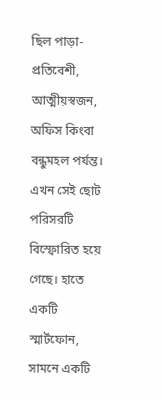ছিল পাড়া-প্রতিবেশী, আত্মীয়স্বজন, অফিস কিংবা বন্ধুমহল পর্যন্ত। এখন সেই ছোট পরিসরটি বিস্ফোরিত হয়ে গেছে। হাতে একটি স্মার্টফোন, সামনে একটি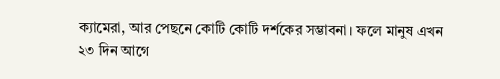ক্যামেরা, আর পেছনে কোটি কোটি দর্শকের সম্ভাবনা। ফলে মানুষ এখন
২৩ দিন আগে